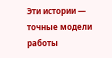Эти истории — точные модели работы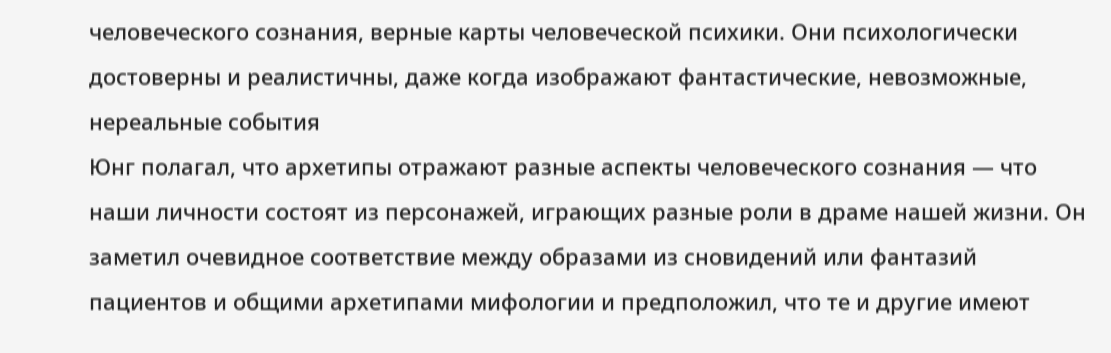человеческого сознания, верные карты человеческой психики. Они психологически достоверны и реалистичны, даже когда изображают фантастические, невозможные, нереальные события
Юнг полагал, что архетипы отражают разные аспекты человеческого сознания — что наши личности состоят из персонажей, играющих разные роли в драме нашей жизни. Он заметил очевидное соответствие между образами из сновидений или фантазий пациентов и общими архетипами мифологии и предположил, что те и другие имеют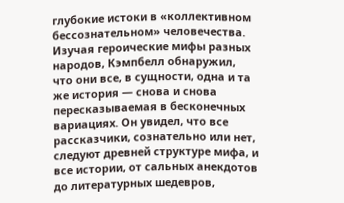глубокие истоки в «коллективном бессознательном» человечества.
Изучая героические мифы разных народов, Кэмпбелл обнаружил, что они все, в сущности, одна и та же история — снова и снова пересказываемая в бесконечных вариациях. Он увидел, что все рассказчики, сознательно или нет, следуют древней структуре мифа, и все истории, от сальных анекдотов до литературных шедевров,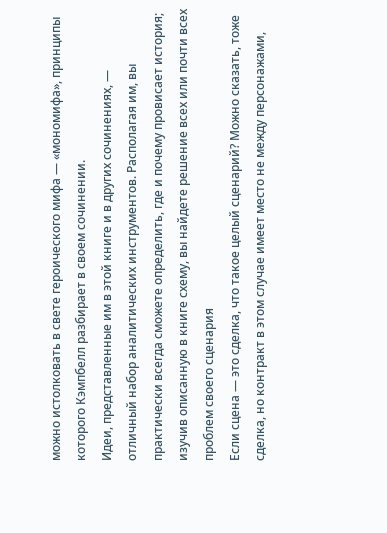можно истолковать в свете героического мифа — «мономифа», принципы которого Кэмпбелл разбирает в своем сочинении.
Идеи, представленные им в этой книге и в других сочинениях, — отличный набор аналитических инструментов. Располагая им, вы практически всегда сможете определить, где и почему провисает история; изучив описанную в книге схему, вы найдете решение всех или почти всех проблем своего сценария
Если сцена — это сделка, что такое целый сценарий? Можно сказать, тоже сделка, но контракт в этом случае имеет место не между персонажами,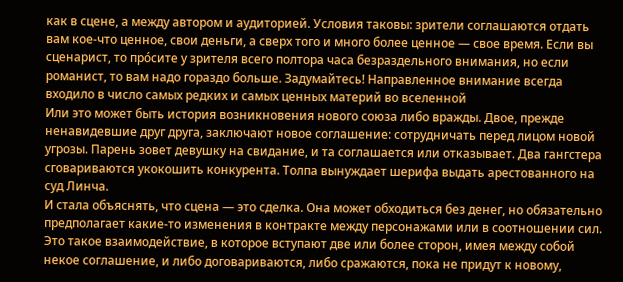как в сцене, а между автором и аудиторией. Условия таковы: зрители соглашаются отдать вам кое-что ценное, свои деньги, а сверх того и много более ценное — свое время. Если вы сценарист, то про́сите у зрителя всего полтора часа безраздельного внимания, но если романист, то вам надо гораздо больше. Задумайтесь! Направленное внимание всегда входило в число самых редких и самых ценных материй во вселенной
Или это может быть история возникновения нового союза либо вражды. Двое, прежде ненавидевшие друг друга, заключают новое соглашение: сотрудничать перед лицом новой угрозы. Парень зовет девушку на свидание, и та соглашается или отказывает. Два гангстера сговариваются укокошить конкурента. Толпа вынуждает шерифа выдать арестованного на суд Линча.
И стала объяснять, что сцена — это сделка. Она может обходиться без денег, но обязательно предполагает какие-то изменения в контракте между персонажами или в соотношении сил. Это такое взаимодействие, в которое вступают две или более сторон, имея между собой некое соглашение, и либо договариваются, либо сражаются, пока не придут к новому,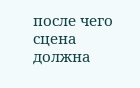после чего сцена должна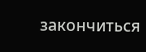закончиться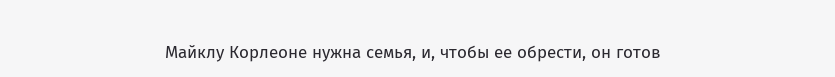Майклу Корлеоне нужна семья, и, чтобы ее обрести, он готов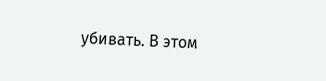убивать. В этом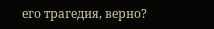его трагедия, верно?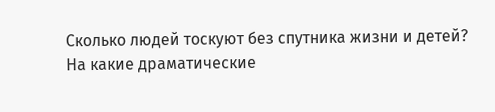Сколько людей тоскуют без спутника жизни и детей? На какие драматические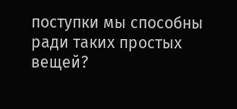поступки мы способны ради таких простых вещей?